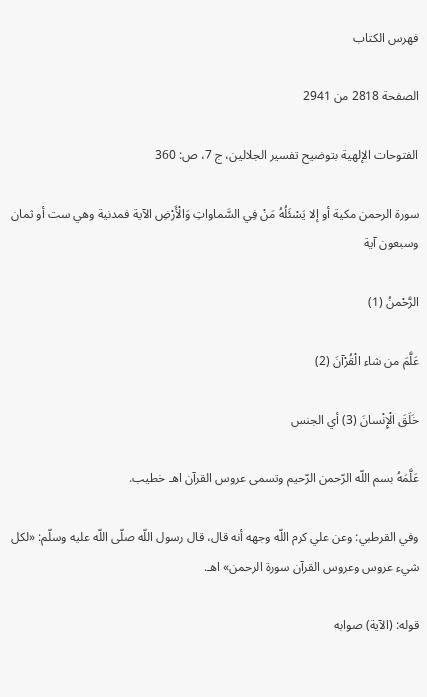فهرس الكتاب

الصفحة 2818 من 2941

الفتوحات الإلهية بتوضيح تفسير الجلالين، ج 7، ص: 360

سورة الرحمن مكية أو إلا يَسْئَلُهُ مَنْ فِي السَّماواتِ وَالْأَرْضِ الآية فمدنية وهي ست أو ثمان وسبعون آية

الرَّحْمنُ (1)

عَلَّمَ من شاء الْقُرْآنَ (2)

خَلَقَ الْإِنْسانَ (3) أي الجنس

عَلَّمَهُ بسم اللّه الرّحمن الرّحيم وتسمى عروس القرآن اهـ خطيب.

وفي القرطبي: وعن علي كرم اللّه وجهه أنه قال، قال رسول اللّه صلّى اللّه عليه وسلّم: «لكل شيء عروس وعروس القرآن سورة الرحمن» اهـ.

قوله: (الآية) صوابه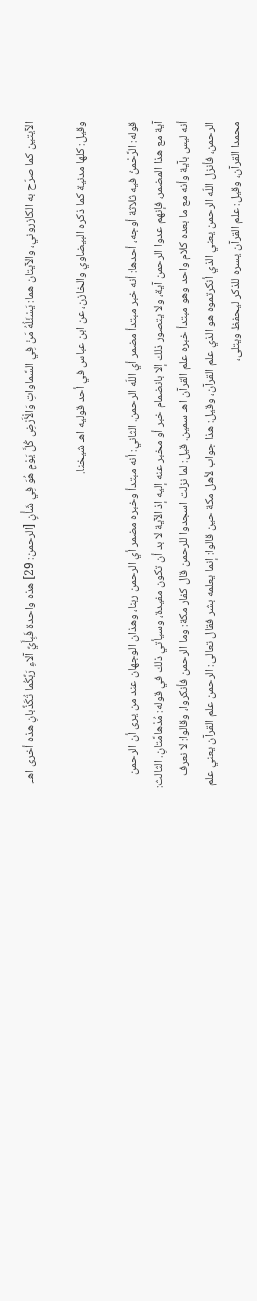الآيتين كما صرّح به الكازروني، والآيتان هما: يَسْئَلُهُ مَنْ فِي السَّماواتِ وَالْأَرْضِ كُلَّ يَوْمٍ هُوَ فِي شَأْنٍ [الرحمن: 29] هذه واحدة فَبِأَيِّ آلاءِ رَبِّكُما تُكَذِّبانِ هذه أخرى اهـ.

وقيل: كلها مدنية كما ذكره البيضاوي والخازن، عن ابن عباس في أحد قوليه اهـ شيخنا.

قوله: الرَّحْمنُ فيه ثلاثة أوجه، أحدها: أنه خبر مبتدأ مضمر أي اللّه الرحمن. الثاني: أنه مبتدأ وخبره مضمر أي الرحمن ربنا، وهذان الوجهان عند من يرى أن الرحمن آية مع هذا المضمر، فإنهم عدوا الرحمن آية، ولا يتصور ذلك إلا بانضمام خبر أو مخبر عنه إليه إذ الآية لا بد أن تكون مفيدة، وسيأتي ذلك في قوله: مُدْهامَّتانِ. الثالث: أنه ليس بآية وأنه مع ما بعده كلام واحد وهو مبتدأ خبره علم القرآن اهـ سمين. قيل: لما نزلت اسجدوا للرحمن قال كفار مكة: وما الرحمن فأنكروا، وقالوا: لا نعرف الرحمن، فأنزل اللّه الرحمن يعني الذي أنكرتموه هو الذي علم القرآن، وقيل: هذا جواب لأهل مكة حين قالوا: إنما يعلمه بشر فقال تعالى: الرحمن علم القرآن يعني علم محمدا القرآن، وقيل: علم القرآن يسره للذكر ليحفظ ويتلى،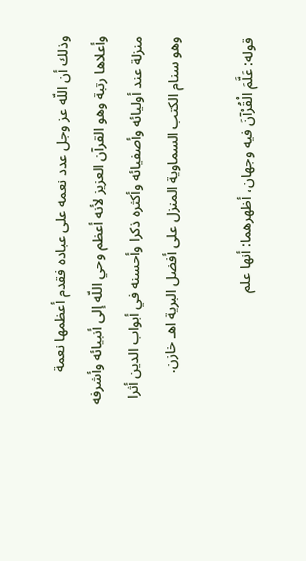وذلك أن اللّه عز وجل عدد نعمه على عباده فقدم أعظمها نعمة وأعلاها رتبة وهو القرآن العزيز لأنه أعظم وحي اللّه إلى أنبيائه وأشرفه منزلة عند أوليائه وأصفيائه وأكثره ذكرا وأحسنه في أبواب الدين أثرا وهو سنام الكتب السماوية المنزل على أفضل البرية اهـ خازن.

قوله: عَلَّمَ الْقُرْآنَ فيه وجهان، أظهرهما: أنها علم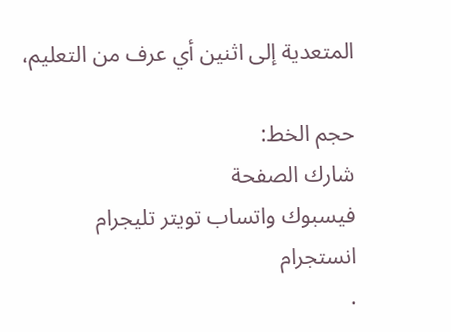المتعدية إلى اثنين أي عرف من التعليم،

حجم الخط:
شارك الصفحة
فيسبوك واتساب تويتر تليجرام انستجرام
.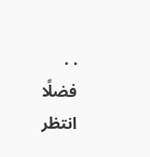. .
فضلًا انتظر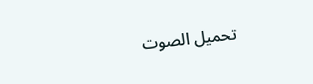تحميل الصوت